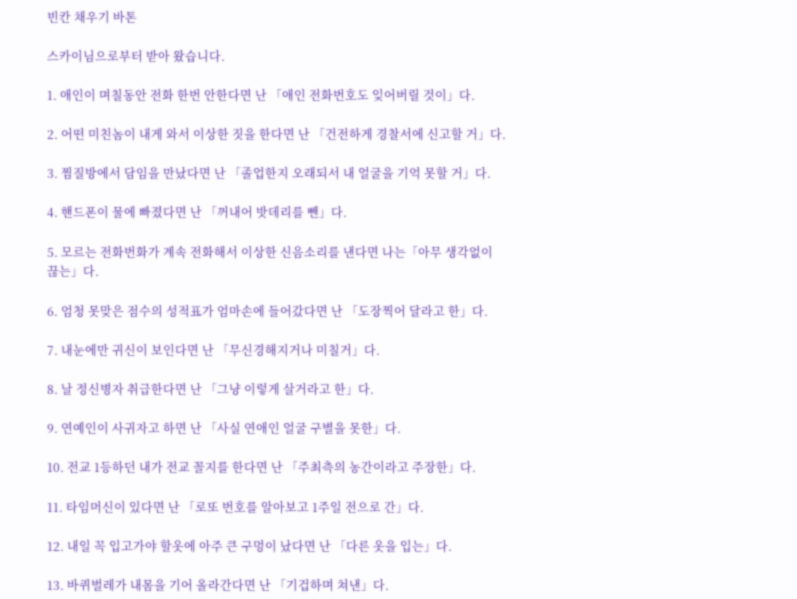빈칸 채우기 바톤

스카이님으로부터 받아 왔습니다.

1. 애인이 며칠동안 전화 한번 안한다면 난 「애인 전화번호도 잊어버릴 것이」다.

2. 어떤 미친놈이 내게 와서 이상한 짓을 한다면 난 「건전하게 경찰서에 신고할 거」다.

3. 찜질방에서 담임을 만났다면 난 「졸업한지 오래되서 내 얼굴을 기억 못할 거」다.

4. 핸드폰이 물에 빠졌다면 난 「꺼내어 밧데리를 뺀」다.

5. 모르는 전화번화가 계속 전화해서 이상한 신음소리를 낸다면 나는「아무 생각없이 끊는」다.

6. 엄청 못맞은 점수의 성적표가 엄마손에 들어갔다면 난 「도장찍어 달라고 한」다.

7. 내눈에만 귀신이 보인다면 난 「무신경해지거나 미칠거」다.

8. 날 정신병자 취급한다면 난 「그냥 이렇게 살거라고 한」다.

9. 연예인이 사귀자고 하면 난 「사실 연애인 얼굴 구별을 못한」다.

10. 전교 1등하던 내가 전교 꼴지를 한다면 난 「주최측의 농간이라고 주장한」다.

11. 타임머신이 있다면 난 「로또 번호를 알아보고 1주일 전으로 간」다.

12. 내일 꼭 입고가야 할옷에 아주 큰 구멍이 났다면 난 「다른 옷을 입는」다.

13. 바퀴벌레가 내몸을 기어 올라간다면 난 「기겁하며 쳐낸」다.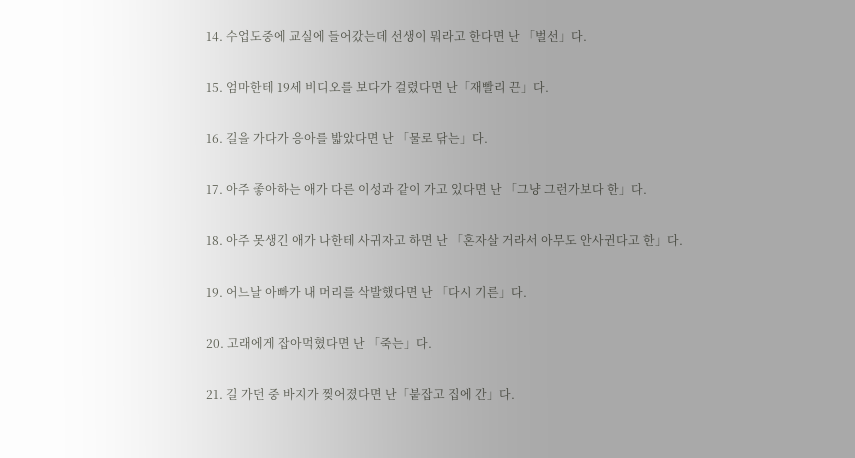14. 수업도중에 교실에 들어갔는데 선생이 뭐라고 한다면 난 「벌선」다.

15. 엄마한테 19세 비디오를 보다가 걸렸다면 난「재빨리 끈」다.

16. 길을 가다가 응아를 밟았다면 난 「물로 닦는」다.

17. 아주 좋아하는 애가 다른 이성과 같이 가고 있다면 난 「그냥 그런가보다 한」다.

18. 아주 못생긴 애가 나한테 사귀자고 하면 난 「혼자살 거라서 아무도 안사귄다고 한」다.

19. 어느날 아빠가 내 머리를 삭발했다면 난 「다시 기른」다.

20. 고래에게 잡아먹혔다면 난 「죽는」다.

21. 길 가던 중 바지가 찢어졌다면 난「붙잡고 집에 간」다.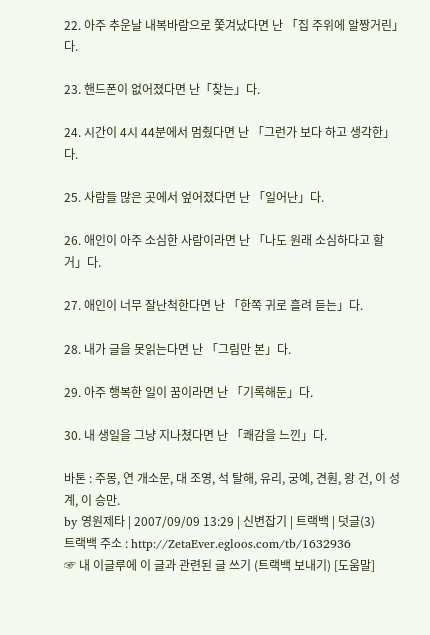22. 아주 추운날 내복바람으로 쫓겨났다면 난 「집 주위에 알짱거린」다.

23. 핸드폰이 없어졌다면 난「찾는」다.

24. 시간이 4시 44분에서 멈췄다면 난 「그런가 보다 하고 생각한」다.

25. 사람들 많은 곳에서 엎어졌다면 난 「일어난」다.

26. 애인이 아주 소심한 사람이라면 난 「나도 원래 소심하다고 할거」다.

27. 애인이 너무 잘난척한다면 난 「한쪽 귀로 흘려 듣는」다.

28. 내가 글을 못읽는다면 난 「그림만 본」다.

29. 아주 행복한 일이 꿈이라면 난 「기록해둔」다.

30. 내 생일을 그냥 지나쳤다면 난 「쾌감을 느낀」다.

바톤 : 주몽, 연 개소문, 대 조영, 석 탈해, 유리, 궁예, 견훤, 왕 건, 이 성계, 이 승만.
by 영원제타 | 2007/09/09 13:29 | 신변잡기 | 트랙백 | 덧글(3)
트랙백 주소 : http://ZetaEver.egloos.com/tb/1632936
☞ 내 이글루에 이 글과 관련된 글 쓰기 (트랙백 보내기) [도움말]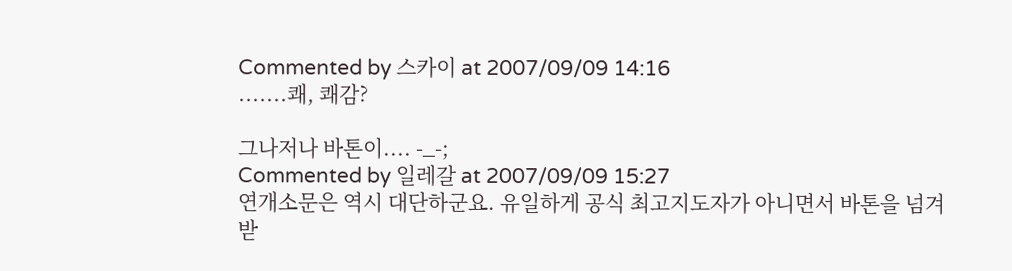Commented by 스카이 at 2007/09/09 14:16
.......쾌, 쾌감?

그나저나 바톤이.... -_-;
Commented by 일레갈 at 2007/09/09 15:27
연개소문은 역시 대단하군요. 유일하게 공식 최고지도자가 아니면서 바톤을 넘겨받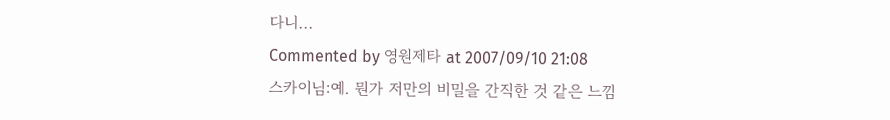다니...
Commented by 영원제타 at 2007/09/10 21:08
스카이님:예. 뭔가 저만의 비밀을 간직한 것 같은 느낌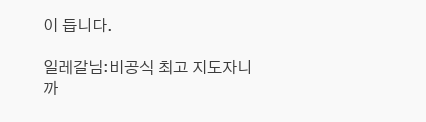이 듭니다.

일레갈님:비공식 최고 지도자니까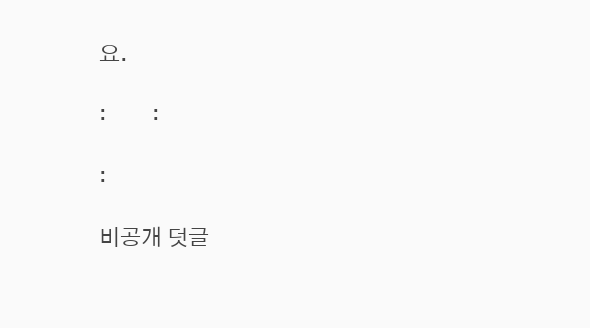요.

:         :

:

비공개 덧글